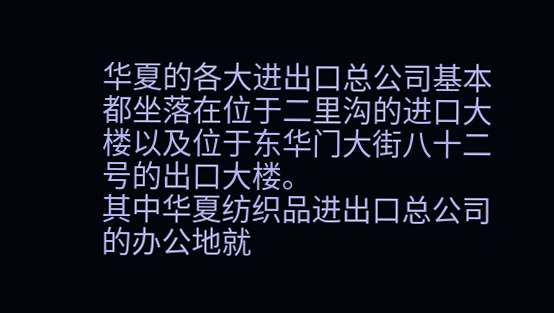华夏的各大进出口总公司基本都坐落在位于二里沟的进口大楼以及位于东华门大街八十二号的出口大楼。
其中华夏纺织品进出口总公司的办公地就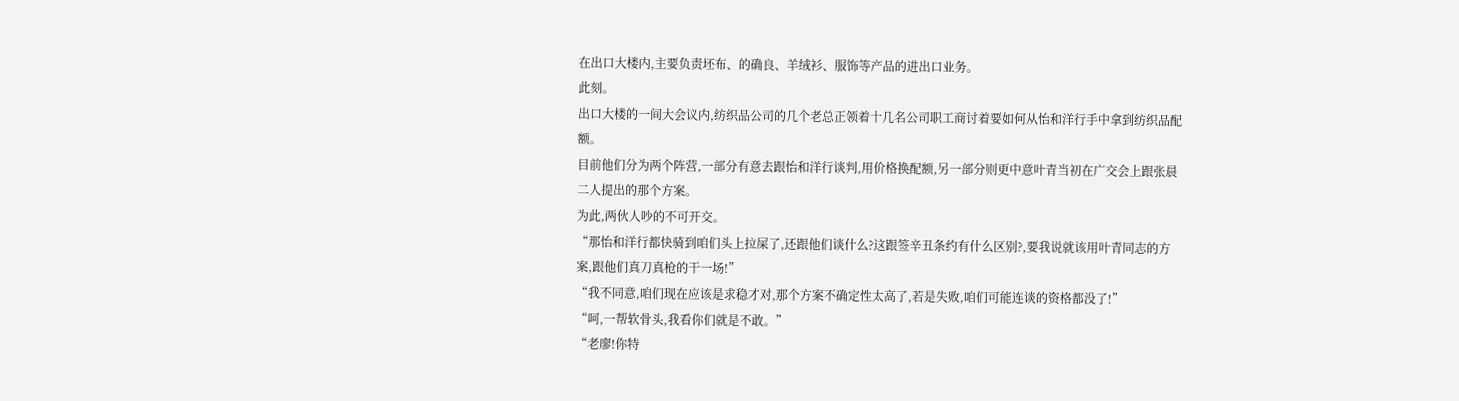在出口大楼内,主要负责坯布、的确良、羊绒衫、服饰等产品的进出口业务。
此刻。
出口大楼的一间大会议内,纺织品公司的几个老总正领着十几名公司职工商讨着要如何从怡和洋行手中拿到纺织品配额。
目前他们分为两个阵营,一部分有意去跟怡和洋行谈判,用价格换配额,另一部分则更中意叶青当初在广交会上跟张晨二人提出的那个方案。
为此,两伙人吵的不可开交。
“那怡和洋行都快骑到咱们头上拉屎了,还跟他们谈什么?这跟签辛丑条约有什么区别?,要我说就该用叶青同志的方案,跟他们真刀真枪的干一场!”
“我不同意,咱们现在应该是求稳才对,那个方案不确定性太高了,若是失败,咱们可能连谈的资格都没了!”
“呵,一帮软骨头,我看你们就是不敢。”
“老廖!你特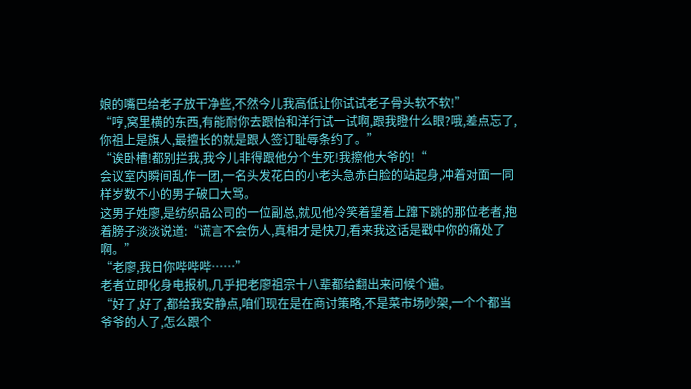娘的嘴巴给老子放干净些,不然今儿我高低让你试试老子骨头软不软!”
“哼,窝里横的东西,有能耐你去跟怡和洋行试一试啊,跟我瞪什么眼?哦,差点忘了,你祖上是旗人,最擅长的就是跟人签订耻辱条约了。”
“诶卧槽!都别拦我,我今儿非得跟他分个生死!我擦他大爷的!“
会议室内瞬间乱作一团,一名头发花白的小老头急赤白脸的站起身,冲着对面一同样岁数不小的男子破口大骂。
这男子姓廖,是纺织品公司的一位副总,就见他冷笑着望着上蹿下跳的那位老者,抱着膀子淡淡说道:“谎言不会伤人,真相才是快刀,看来我这话是戳中你的痛处了啊。”
“老廖,我日你哔哔哔……”
老者立即化身电报机,几乎把老廖祖宗十八辈都给翻出来问候个遍。
“好了,好了,都给我安静点,咱们现在是在商讨策略,不是菜市场吵架,一个个都当爷爷的人了,怎么跟个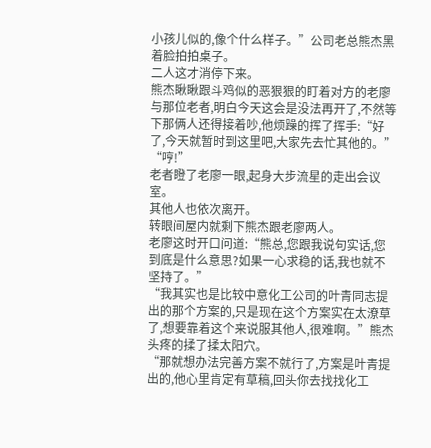小孩儿似的,像个什么样子。”公司老总熊杰黑着脸拍拍桌子。
二人这才消停下来。
熊杰瞅瞅跟斗鸡似的恶狠狠的盯着对方的老廖与那位老者,明白今天这会是没法再开了,不然等下那俩人还得接着吵,他烦躁的挥了挥手:“好了,今天就暂时到这里吧,大家先去忙其他的。”
“哼!”
老者瞪了老廖一眼,起身大步流星的走出会议室。
其他人也依次离开。
转眼间屋内就剩下熊杰跟老廖两人。
老廖这时开口问道:“熊总,您跟我说句实话,您到底是什么意思?如果一心求稳的话,我也就不坚持了。”
“我其实也是比较中意化工公司的叶青同志提出的那个方案的,只是现在这个方案实在太潦草了,想要靠着这个来说服其他人,很难啊。”熊杰头疼的揉了揉太阳穴。
“那就想办法完善方案不就行了,方案是叶青提出的,他心里肯定有草稿,回头你去找找化工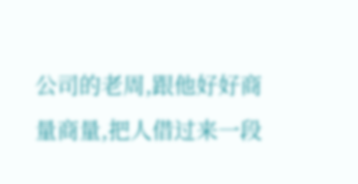公司的老周,跟他好好商量商量,把人借过来一段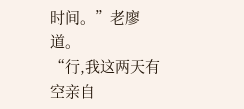时间。”老廖道。
“行,我这两天有空亲自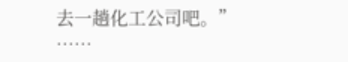去一趟化工公司吧。”
……